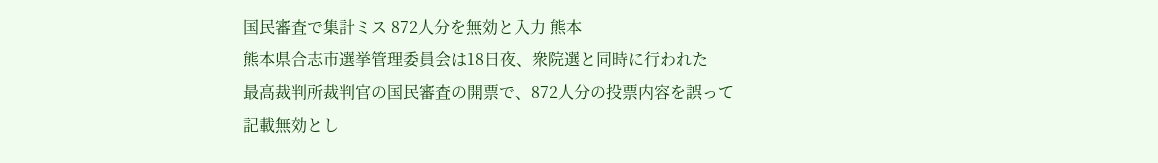国民審査で集計ミス 872人分を無効と入力 熊本
熊本県合志市選挙管理委員会は18日夜、衆院選と同時に行われた
最高裁判所裁判官の国民審査の開票で、872人分の投票内容を誤って
記載無効とし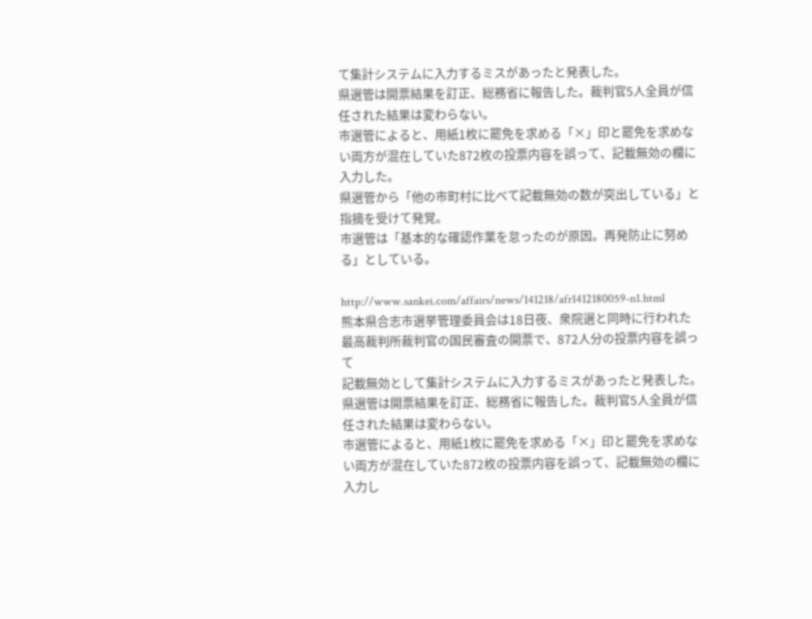て集計システムに入力するミスがあったと発表した。
県選管は開票結果を訂正、総務省に報告した。裁判官5人全員が信任された結果は変わらない。
市選管によると、用紙1枚に罷免を求める「×」印と罷免を求めない両方が混在していた872枚の投票内容を誤って、記載無効の欄に入力した。
県選管から「他の市町村に比べて記載無効の数が突出している」と指摘を受けて発覚。
市選管は「基本的な確認作業を怠ったのが原因。再発防止に努める」としている。

http://www.sankei.com/affairs/news/141218/afr1412180059-n1.html
熊本県合志市選挙管理委員会は18日夜、衆院選と同時に行われた
最高裁判所裁判官の国民審査の開票で、872人分の投票内容を誤って
記載無効として集計システムに入力するミスがあったと発表した。
県選管は開票結果を訂正、総務省に報告した。裁判官5人全員が信任された結果は変わらない。
市選管によると、用紙1枚に罷免を求める「×」印と罷免を求めない両方が混在していた872枚の投票内容を誤って、記載無効の欄に入力し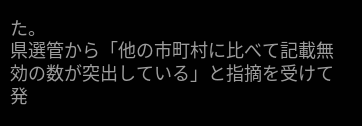た。
県選管から「他の市町村に比べて記載無効の数が突出している」と指摘を受けて発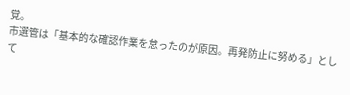覚。
市選管は「基本的な確認作業を怠ったのが原因。再発防止に努める」として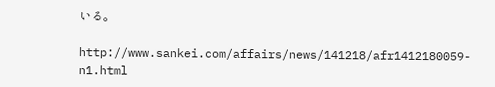いる。

http://www.sankei.com/affairs/news/141218/afr1412180059-n1.html